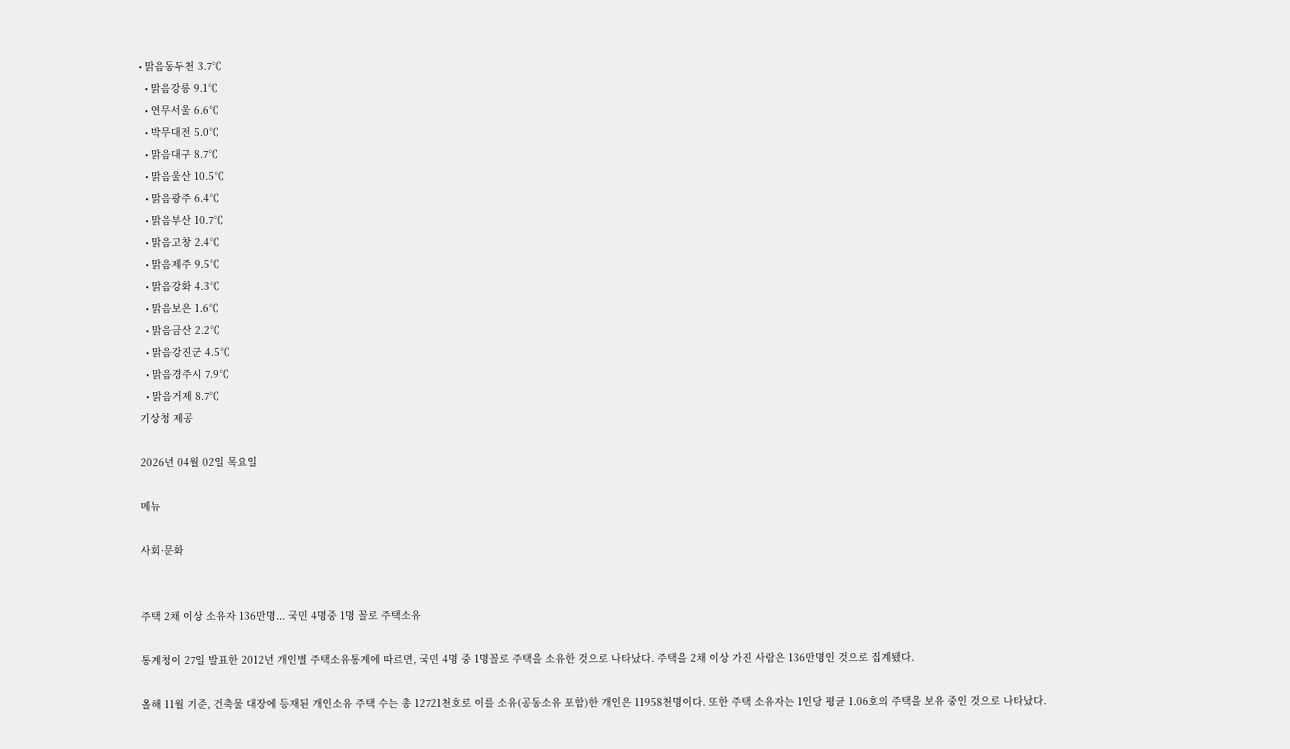• 맑음동두천 3.7℃
  • 맑음강릉 9.1℃
  • 연무서울 6.6℃
  • 박무대전 5.0℃
  • 맑음대구 8.7℃
  • 맑음울산 10.5℃
  • 맑음광주 6.4℃
  • 맑음부산 10.7℃
  • 맑음고창 2.4℃
  • 맑음제주 9.5℃
  • 맑음강화 4.3℃
  • 맑음보은 1.6℃
  • 맑음금산 2.2℃
  • 맑음강진군 4.5℃
  • 맑음경주시 7.9℃
  • 맑음거제 8.7℃
기상청 제공

2026년 04월 02일 목요일

메뉴

사회·문화


주택 2채 이상 소유자 136만명... 국민 4명중 1명 꼴로 주택소유

통계청이 27일 발표한 2012년 개인별 주택소유통계에 따르면, 국민 4명 중 1명꼴로 주택을 소유한 것으로 나타났다. 주택을 2채 이상 가진 사람은 136만명인 것으로 집계됐다.

올해 11월 기준, 건축물 대장에 등재된 개인소유 주택 수는 총 12721천호로 이를 소유(공동소유 포함)한 개인은 11958천명이다. 또한 주택 소유자는 1인당 평균 1.06호의 주택을 보유 중인 것으로 나타났다.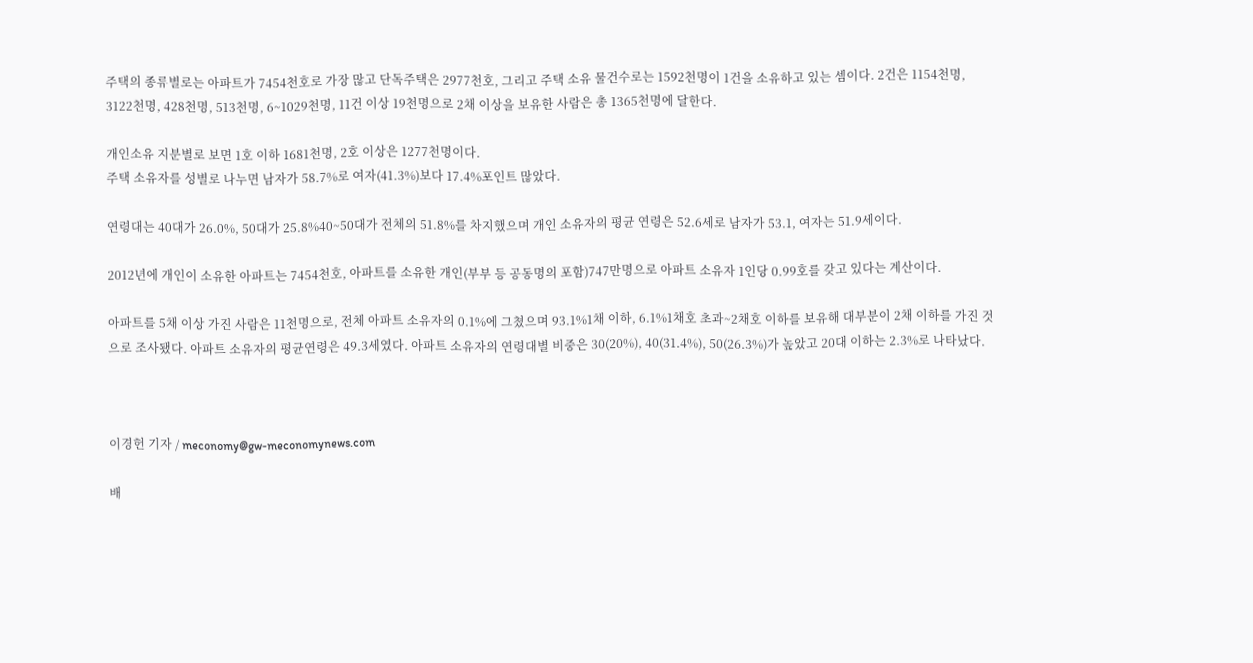주택의 종류별로는 아파트가 7454천호로 가장 많고 단독주택은 2977천호, 그리고 주택 소유 물건수로는 1592천명이 1건을 소유하고 있는 셈이다. 2건은 1154천명, 3122천명, 428천명, 513천명, 6~1029천명, 11건 이상 19천명으로 2채 이상을 보유한 사람은 총 1365천명에 달한다.

개인소유 지분별로 보면 1호 이하 1681천명, 2호 이상은 1277천명이다.
주택 소유자를 성별로 나누면 남자가 58.7%로 여자(41.3%)보다 17.4%포인트 많았다.

연령대는 40대가 26.0%, 50대가 25.8%40~50대가 전체의 51.8%를 차지했으며 개인 소유자의 평균 연령은 52.6세로 남자가 53.1, 여자는 51.9세이다.

2012년에 개인이 소유한 아파트는 7454천호, 아파트를 소유한 개인(부부 등 공동명의 포함)747만명으로 아파트 소유자 1인당 0.99호를 갖고 있다는 계산이다.

아파트를 5채 이상 가진 사람은 11천명으로, 전체 아파트 소유자의 0.1%에 그쳤으며 93.1%1채 이하, 6.1%1채호 초과~2채호 이하를 보유해 대부분이 2채 이하를 가진 것으로 조사됐다. 아파트 소유자의 평균연령은 49.3세였다. 아파트 소유자의 연령대별 비중은 30(20%), 40(31.4%), 50(26.3%)가 높았고 20대 이하는 2.3%로 나타났다.



이경헌 기자 / meconomy@gw-meconomynews.com

배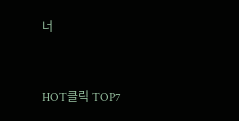너



HOT클릭 TOP7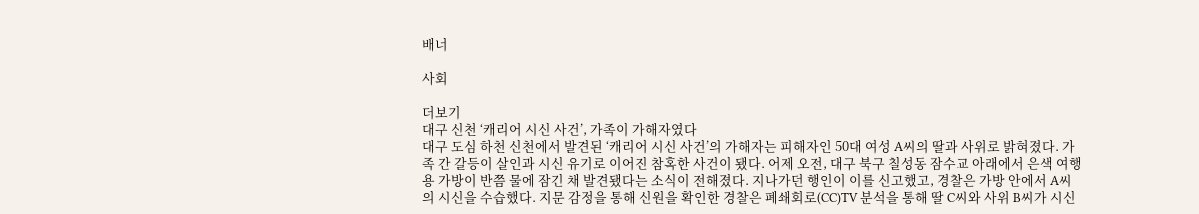배너

사회

더보기
대구 신천 ‘캐리어 시신 사건’, 가족이 가해자였다
대구 도심 하천 신천에서 발견된 ‘캐리어 시신 사건’의 가해자는 피해자인 50대 여성 A씨의 딸과 사위로 밝혀졌다. 가족 간 갈등이 살인과 시신 유기로 이어진 참혹한 사건이 됐다. 어제 오전, 대구 북구 칠성동 잠수교 아래에서 은색 여행용 가방이 반쯤 물에 잠긴 채 발견됐다는 소식이 전해졌다. 지나가던 행인이 이를 신고했고, 경찰은 가방 안에서 A씨의 시신을 수습했다. 지문 감정을 통해 신원을 확인한 경찰은 폐쇄회로(CC)TV 분석을 통해 딸 C씨와 사위 B씨가 시신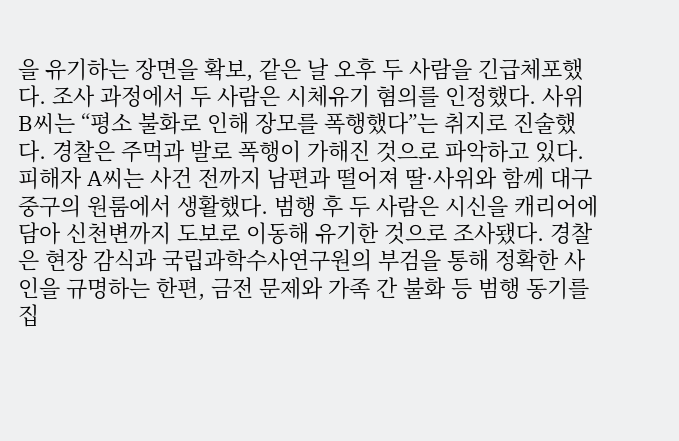을 유기하는 장면을 확보, 같은 날 오후 두 사람을 긴급체포했다. 조사 과정에서 두 사람은 시체유기 혐의를 인정했다. 사위 B씨는 “평소 불화로 인해 장모를 폭행했다”는 취지로 진술했다. 경찰은 주먹과 발로 폭행이 가해진 것으로 파악하고 있다. 피해자 A씨는 사건 전까지 남편과 떨어져 딸·사위와 함께 대구 중구의 원룸에서 생활했다. 범행 후 두 사람은 시신을 캐리어에 담아 신천변까지 도보로 이동해 유기한 것으로 조사됐다. 경찰은 현장 감식과 국립과학수사연구원의 부검을 통해 정확한 사인을 규명하는 한편, 금전 문제와 가족 간 불화 등 범행 동기를 집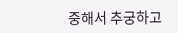중해서 추궁하고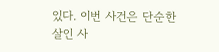있다. 이번 사건은 단순한 살인 사